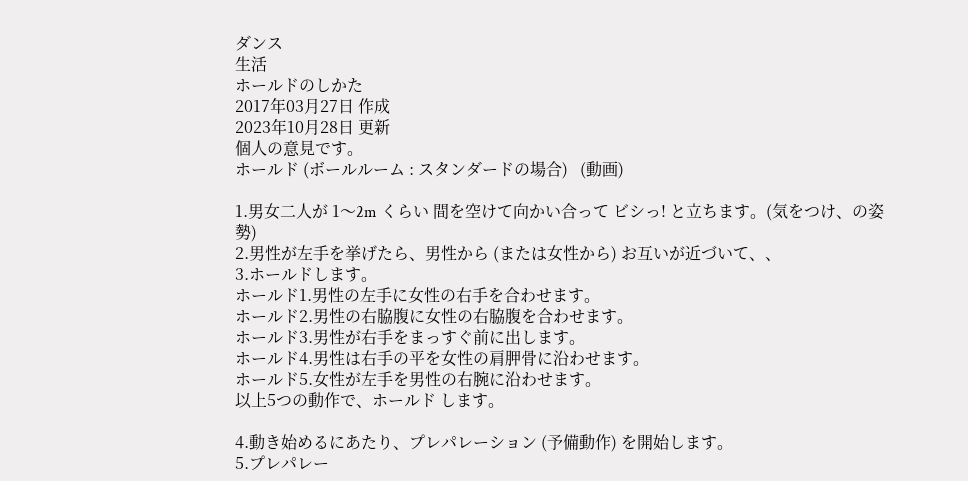ダンス
生活
ホールドのしかた
2017年03月27日 作成
2023年10月28日 更新
個人の意見です。
ホールド (ボールルーム : スタンダードの場合)   (動画)

1.男女二人が 1〜2m くらい 間を空けて向かい合って ビシっ! と立ちます。(気をつけ、の姿勢)
2.男性が左手を挙げたら、男性から (または女性から) お互いが近づいて、、
3.ホールドします。
ホールド1.男性の左手に女性の右手を合わせます。
ホールド2.男性の右脇腹に女性の右脇腹を合わせます。
ホールド3.男性が右手をまっすぐ前に出します。
ホールド4.男性は右手の平を女性の肩胛骨に沿わせます。
ホールド5.女性が左手を男性の右腕に沿わせます。
以上5つの動作で、ホールド します。

4.動き始めるにあたり、プレパレーション (予備動作) を開始します。
5.プレパレー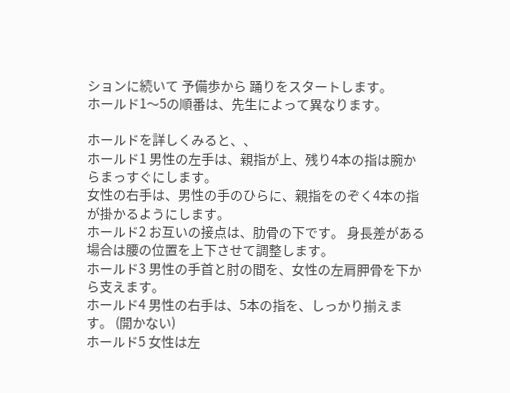ションに続いて 予備歩から 踊りをスタートします。
ホールド1〜5の順番は、先生によって異なります。

ホールドを詳しくみると、、
ホールド1 男性の左手は、親指が上、残り4本の指は腕からまっすぐにします。
女性の右手は、男性の手のひらに、親指をのぞく4本の指が掛かるようにします。
ホールド2 お互いの接点は、肋骨の下です。 身長差がある場合は腰の位置を上下させて調整します。
ホールド3 男性の手首と肘の間を、女性の左肩胛骨を下から支えます。
ホールド4 男性の右手は、5本の指を、しっかり揃えます。 (開かない)
ホールド5 女性は左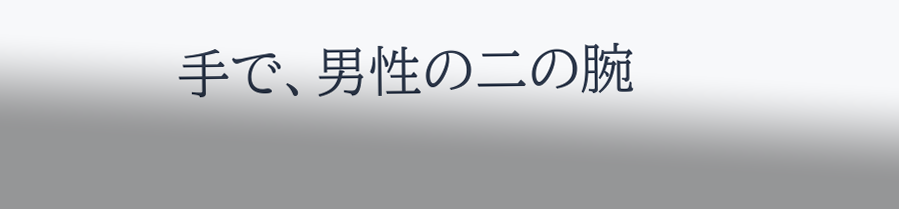手で、男性の二の腕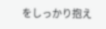をしっかり抱え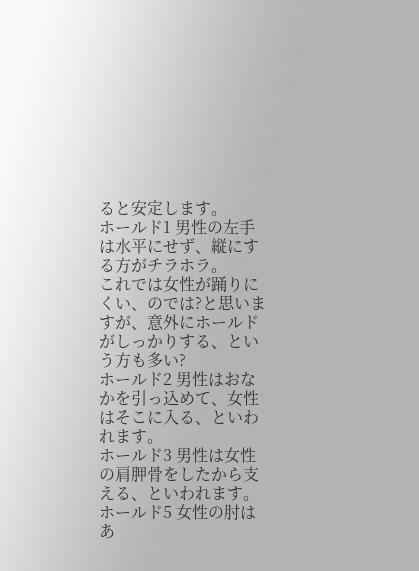ると安定します。
ホールド1 男性の左手は水平にせず、縦にする方がチラホラ。
これでは女性が踊りにくい、のでは?と思いますが、意外にホールドがしっかりする、という方も多い?
ホールド2 男性はおなかを引っ込めて、女性はそこに入る、といわれます。
ホールド3 男性は女性の肩胛骨をしたから支える、といわれます。
ホールド5 女性の肘はあ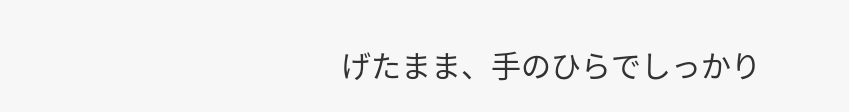げたまま、手のひらでしっかり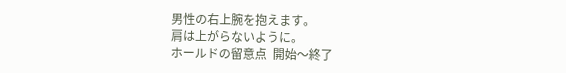男性の右上腕を抱えます。
肩は上がらないように。
ホールドの留意点  開始〜終了